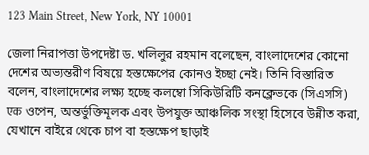123 Main Street, New York, NY 10001

জেলা নিরাপত্তা উপদেষ্টা ড. খলিলুর রহমান বলেছেন, বাংলাদেশের কোনো দেশের অভ্যন্তরীণ বিষয়ে হস্তক্ষেপের কোনও ইচ্ছা নেই। তিনি বিস্তারিত বলেন, বাংলাদেশের লক্ষ্য হচ্ছে কলম্বো সিকিউরিটি কনক্লেভকে (সিএসসি) एक ওপেন, অন্তর্ভুক্তিমূলক এবং উপযুক্ত আঞ্চলিক সংস্থা হিসেবে উন্নীত করা, যেখানে বাইরে থেকে চাপ বা হস্তক্ষেপ ছাড়াই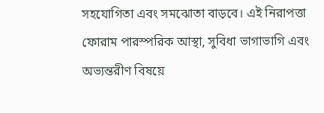সহযোগিতা এবং সমঝোতা বাড়বে। এই নিরাপত্তা ফোরাম পারস্পরিক আস্থা, সুবিধা ভাগাভাগি এবং অভ্যন্তরীণ বিষয়ে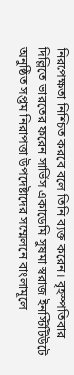নিরপেক্ষতা নিশ্চিত করবে বলে তিনি ব্যক্ত করেন। বৃহস্পতিবার দিল্লিতে ভারতের ফরেন সার্ভিস একাডেমি সুষমা স্বরাজ ইনস্টিটিউটে অনুষ্ঠিত সপ্তম নিরাপত্তা উপদেষ্টাদের সম্মেলনে বাংলামূলে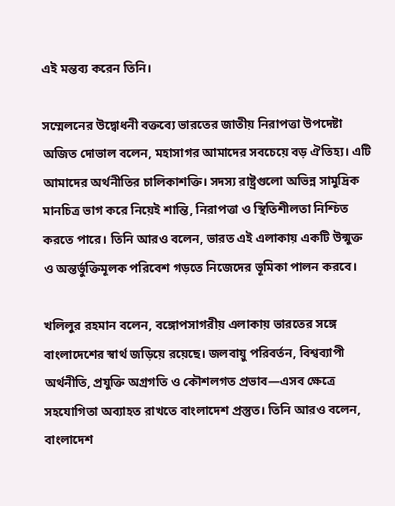এই মন্তব্য করেন তিনি।

সম্মেলনের উদ্বোধনী বক্তব্যে ভারতের জাতীয় নিরাপত্তা উপদেষ্টা অজিত দোভাল বলেন, মহাসাগর আমাদের সবচেয়ে বড় ঐতিহ্য। এটি আমাদের অর্থনীতির চালিকাশক্তি। সদস্য রাষ্ট্রগুলো অভিন্ন সামুদ্রিক মানচিত্র ভাগ করে নিয়েই শান্তি, নিরাপত্তা ও স্থিতিশীলতা নিশ্চিত করতে পারে। তিনি আরও বলেন, ভারত এই এলাকায় একটি উন্মুক্ত ও অন্তর্ভুক্তিমূলক পরিবেশ গড়তে নিজেদের ভূমিকা পালন করবে।

খলিলুর রহমান বলেন, বঙ্গোপসাগরীয় এলাকায় ভারতের সঙ্গে বাংলাদেশের স্বার্থ জড়িয়ে রয়েছে। জলবায়ু পরিবর্তন, বিশ্বব্যাপী অর্থনীতি, প্রযুক্তি অগ্রগতি ও কৌশলগত প্রভাব—এসব ক্ষেত্রে সহযোগিতা অব্যাহত রাখতে বাংলাদেশ প্রস্তুত। তিনি আরও বলেন, বাংলাদেশ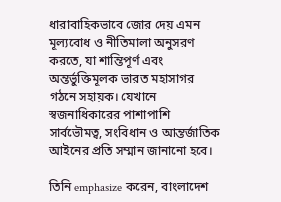ধারাবাহিকভাবে জোর দেয় এমন মূল্যবোধ ও নীতিমালা অনুসরণ করতে, যা শান্তিপূর্ণ এবং অন্তর্ভুক্তিমূলক ভারত মহাসাগর গঠনে সহায়ক। যেখানে স্বজনাধিকারের পাশাপাশি সার্বভৌমত্ব, সংবিধান ও আন্তর্জাতিক আইনের প্রতি সম্মান জানানো হবে।

তিনি emphasize করেন, বাংলাদেশ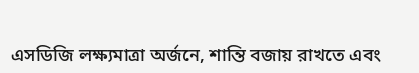এসডিজি লক্ষ্যমাত্রা অর্জনে, শান্তি বজায় রাখতে এবং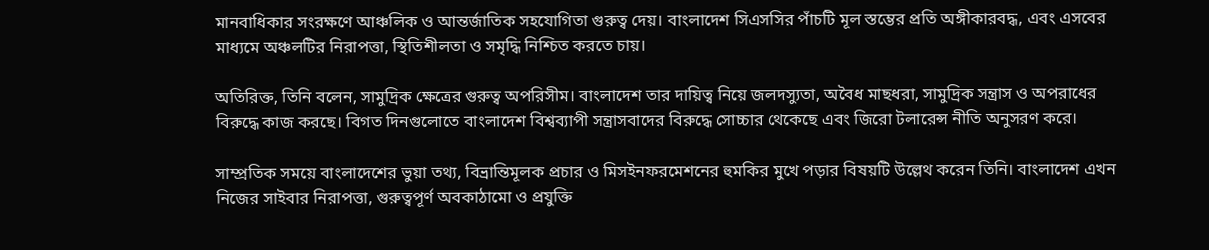মানবাধিকার সংরক্ষণে আঞ্চলিক ও আন্তর্জাতিক সহযোগিতা গুরুত্ব দেয়। বাংলাদেশ সিএসসির পাঁচটি মূল স্তম্ভের প্রতি অঙ্গীকারবদ্ধ, এবং এসবের মাধ্যমে অঞ্চলটির নিরাপত্তা, স্থিতিশীলতা ও সমৃদ্ধি নিশ্চিত করতে চায়।

অতিরিক্ত, তিনি বলেন, সামুদ্রিক ক্ষেত্রের গুরুত্ব অপরিসীম। বাংলাদেশ তার দায়িত্ব নিয়ে জলদস্যুতা, অবৈধ মাছধরা, সামুদ্রিক সন্ত্রাস ও অপরাধের বিরুদ্ধে কাজ করছে। বিগত দিনগুলোতে বাংলাদেশ বিশ্বব্যাপী সন্ত্রাসবাদের বিরুদ্ধে সোচ্চার থেকেছে এবং জিরো টলারেন্স নীতি অনুসরণ করে।

সাম্প্রতিক সময়ে বাংলাদেশের ভুয়া তথ্য, বিভ্রান্তিমূলক প্রচার ও মিসইনফরমেশনের হুমকির মুখে পড়ার বিষয়টি উল্লেথ করেন তিনি। বাংলাদেশ এখন নিজের সাইবার নিরাপত্তা, গুরুত্বপূর্ণ অবকাঠামো ও প্রযুক্তি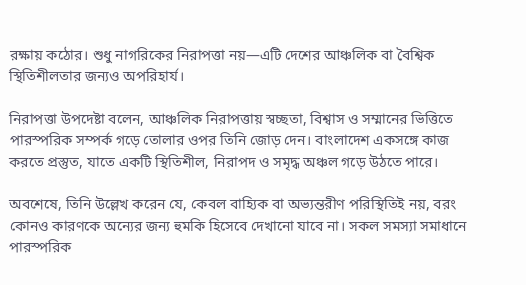রক্ষায় কঠোর। শুধু নাগরিকের নিরাপত্তা নয়—এটি দেশের আঞ্চলিক বা বৈশ্বিক স্থিতিশীলতার জন্যও অপরিহার্য।

নিরাপত্তা উপদেষ্টা বলেন, আঞ্চলিক নিরাপত্তায় স্বচ্ছতা, বিশ্বাস ও সম্মানের ভিত্তিতে পারস্পরিক সম্পর্ক গড়ে তোলার ওপর তিনি জোড় দেন। বাংলাদেশ একসঙ্গে কাজ করতে প্রস্তুত, যাতে একটি স্থিতিশীল, নিরাপদ ও সমৃদ্ধ অঞ্চল গড়ে উঠতে পারে।

অবশেষে, তিনি উল্লেখ করেন যে, কেবল বাহ্যিক বা অভ্যন্তরীণ পরিস্থিতিই নয়, বরং কোনও কারণকে অন্যের জন্য হুমকি হিসেবে দেখানো যাবে না। সকল সমস্যা সমাধানে পারস্পরিক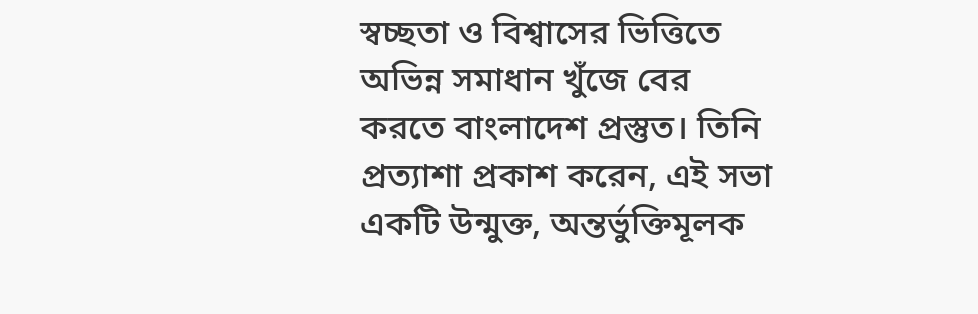স্বচ্ছতা ও বিশ্বাসের ভিত্তিতে অভিন্ন সমাধান খুঁজে বের করতে বাংলাদেশ প্রস্তুত। তিনি প্রত্যাশা প্রকাশ করেন, এই সভা একটি উন্মুক্ত, অন্তর্ভুক্তিমূলক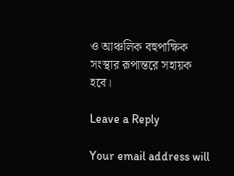ও আঞ্চলিক বহুপাক্ষিক সংস্থার রূপান্তরে সহায়ক হবে।

Leave a Reply

Your email address will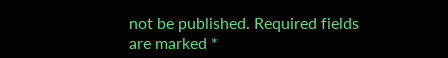not be published. Required fields are marked *